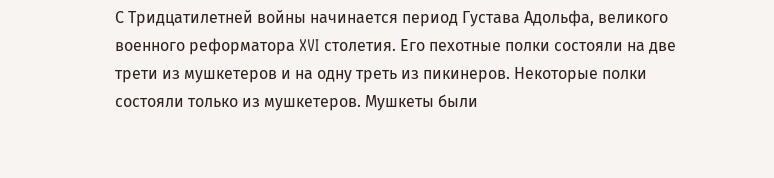С Тридцатилетней войны начинается период Густава Адольфа, великого военного реформатора XVI столетия. Его пехотные полки состояли на две трети из мушкетеров и на одну треть из пикинеров. Некоторые полки состояли только из мушкетеров. Мушкеты были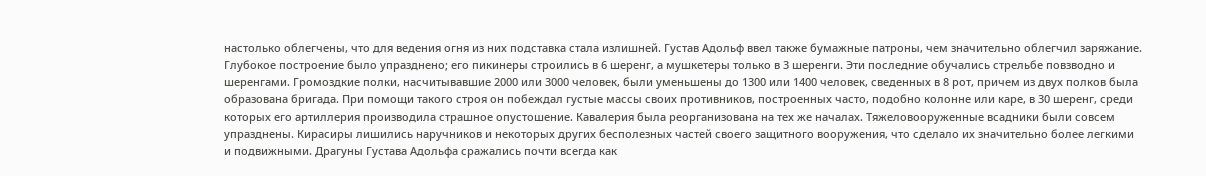настолько облегчены, что для ведения огня из них подставка стала излишней. Густав Адольф ввел также бумажные патроны, чем значительно облегчил заряжание. Глубокое построение было упразднено; его пикинеры строились в 6 шеренг, а мушкетеры только в 3 шеренги. Эти последние обучались стрельбе повзводно и шеренгами. Громоздкие полки, насчитывавшие 2000 или 3000 человек, были уменьшены до 1300 или 1400 человек, сведенных в 8 рот, причем из двух полков была образована бригада. При помощи такого строя он побеждал густые массы своих противников, построенных часто, подобно колонне или каре, в 30 шеренг, среди которых его артиллерия производила страшное опустошение. Кавалерия была реорганизована на тех же началах. Тяжеловооруженные всадники были совсем упразднены. Кирасиры лишились наручников и некоторых других бесполезных частей своего защитного вооружения, что сделало их значительно более легкими и подвижными. Драгуны Густава Адольфа сражались почти всегда как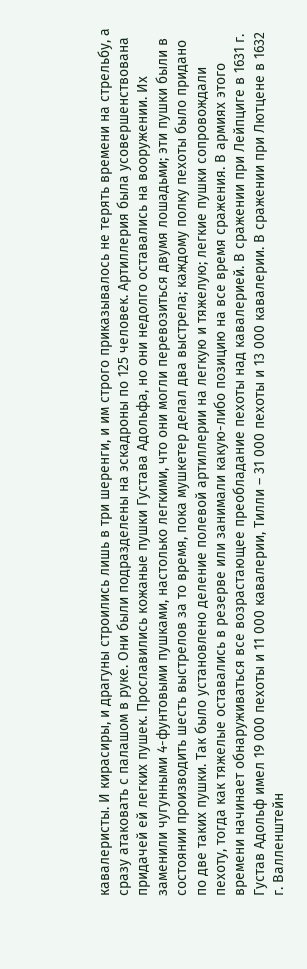кавалеристы. И кирасиры, и драгуны строились лишь в три шеренги, и им строго приказывалось не терять времени на стрельбу, а сразу атаковать с палашом в руке. Они были подразделены на эскадроны по 125 человек. Артиллерия была усовершенствована придачей ей легких пушек. Прославились кожаные пушки Густава Адольфа, но они недолго оставались на вооружении. Их заменили чугунными 4-фунтовыми пушками, настолько легкими, что они могли перевозиться двумя лошадьми; эти пушки были в состоянии производить шесть выстрелов за то время, пока мушкетер делал два выстрела; каждому полку пехоты было придано по две таких пушки. Так было установлено деление полевой артиллерии на легкую и тяжелую; легкие пушки сопровождали пехоту, тогда как тяжелые оставались в резерве или занимали какую-либо позицию на все время сражения. В армиях этого времени начинает обнаруживаться все возрастающее преобладание пехоты над кавалерией. В сражении при Лейпциге в 1631 г. Густав Адольф имел 19 000 пехоты и 11 000 кавалерии, Тилли – 31 000 пехоты и 13 000 кавалерии. В сражении при Лютцене в 1632 г. Валленштейн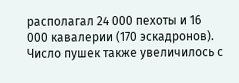располагал 24 000 пехоты и 16 000 кавалерии (170 эскадронов). Число пушек также увеличилось с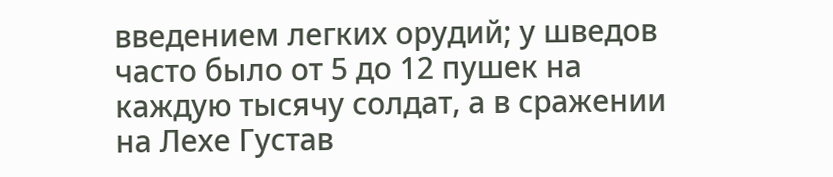введением легких орудий; у шведов часто было от 5 до 12 пушек на каждую тысячу солдат, а в сражении на Лехе Густав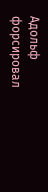Адольф форсировал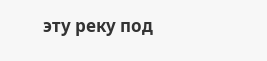эту реку под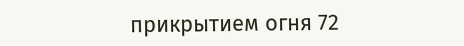прикрытием огня 72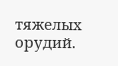тяжелых орудий.